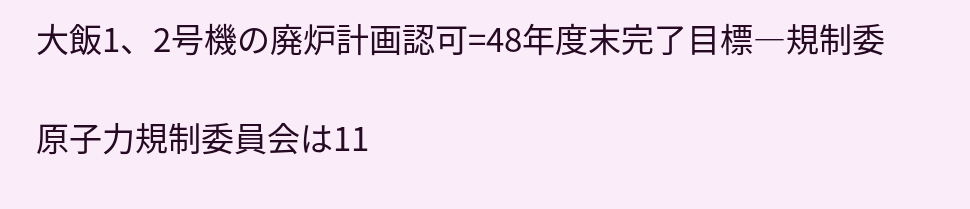大飯1、2号機の廃炉計画認可=48年度末完了目標―規制委

原子力規制委員会は11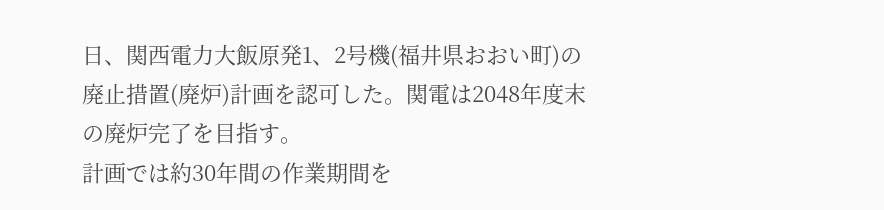日、関西電力大飯原発1、2号機(福井県おおい町)の廃止措置(廃炉)計画を認可した。関電は2048年度末の廃炉完了を目指す。
計画では約30年間の作業期間を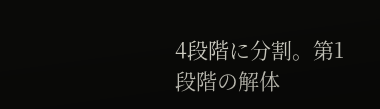4段階に分割。第1段階の解体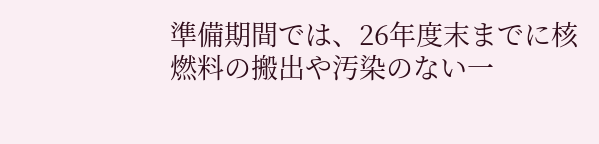準備期間では、26年度末までに核燃料の搬出や汚染のない一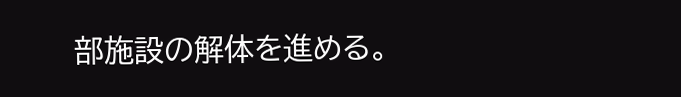部施設の解体を進める。